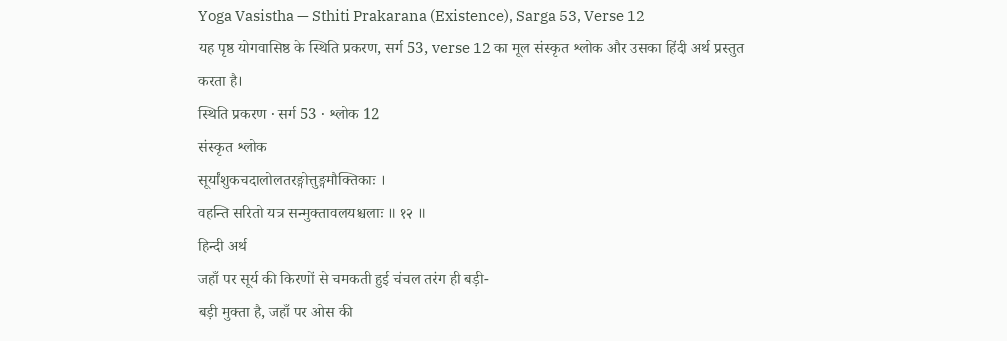Yoga Vasistha — Sthiti Prakarana (Existence), Sarga 53, Verse 12
यह पृष्ठ योगवासिष्ठ के स्थिति प्रकरण, सर्ग 53, verse 12 का मूल संस्कृत श्लोक और उसका हिंदी अर्थ प्रस्तुत करता है।
स्थिति प्रकरण · सर्ग 53 · श्लोक 12
संस्कृत श्लोक
सूर्यांशुकचदालोलतरङ्गोत्तुङ्गमौक्तिकाः ।
वहन्ति सरितो यत्र सन्मुक्तावलयश्चलाः ॥ १२ ॥
हिन्दी अर्थ
जहाँ पर सूर्य की किरणों से चमकती हुई चंचल तरंग ही बड़ी-
बड़ी मुक्ता है, जहाँ पर ओस की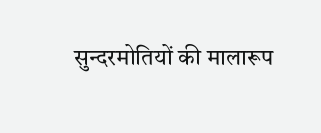सुन्दरमोतियों की मालारूप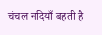चंचल नदियाँ बहती है